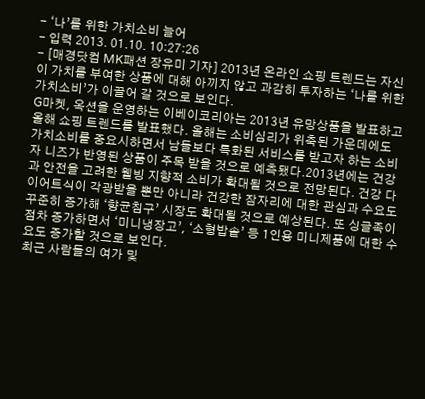- ‘나’를 위한 가치소비 늘어
- 입력 2013. 01.10. 10:27:26
- [매경닷컴 MK패션 장유미 기자] 2013년 온라인 쇼핑 트렌드는 자신이 가치를 부여한 상품에 대해 아끼지 않고 과감히 투자하는 ‘나를 위한 가치소비’가 이끌어 갈 것으로 보인다.
G마켓, 옥션을 운영하는 이베이코리아는 2013년 유망상품을 발표하고 올해 쇼핑 트렌드를 발표했다. 올해는 소비심리가 위축된 가운데에도 가치소비를 중요시하면서 남들보다 특화된 서비스를 받고자 하는 소비자 니즈가 반영된 상품이 주목 받을 것으로 예측됐다.2013년에는 건강과 안전을 고려한 웰빙 지향적 소비가 확대될 것으로 전망된다. 건강 다이어트식이 각광받을 뿐만 아니라 건강한 잠자리에 대한 관심과 수요도 꾸준히 증가해 ‘향균침구’ 시장도 확대될 것으로 예상된다. 또 싱글족이 점차 증가하면서 ‘미니냉장고’, ‘소형밥솥’ 등 1인용 미니제품에 대한 수요도 증가할 것으로 보인다.
최근 사람들의 여가 및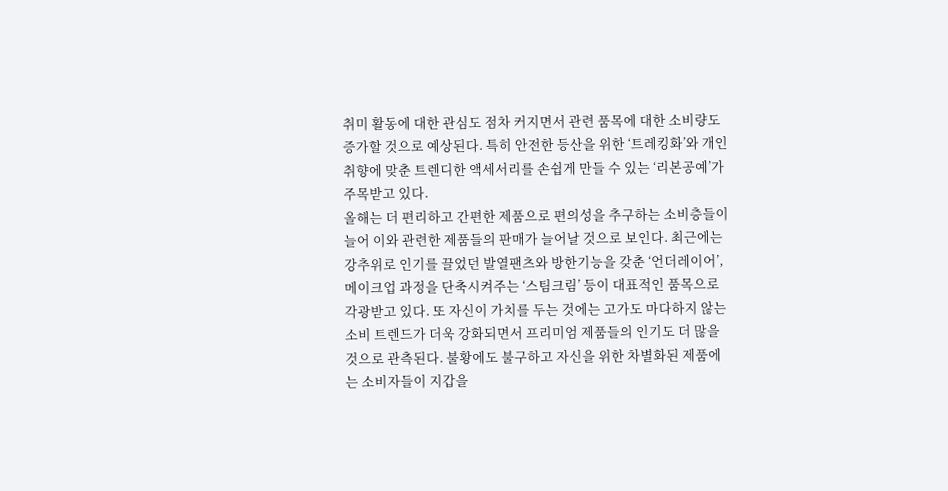취미 활동에 대한 관심도 점차 커지면서 관련 품목에 대한 소비량도 증가할 것으로 예상된다. 특히 안전한 등산을 위한 ‘트레킹화’와 개인 취향에 맞춘 트렌디한 액세서리를 손쉽게 만들 수 있는 ‘리본공예’가 주목받고 있다.
올해는 더 편리하고 간편한 제품으로 편의성을 추구하는 소비층들이 늘어 이와 관련한 제품들의 판매가 늘어날 것으로 보인다. 최근에는 강추위로 인기를 끌었던 발열팬츠와 방한기능을 갖춘 ‘언더레이어’, 메이크업 과정을 단축시켜주는 ‘스팀크림’ 등이 대표적인 품목으로 각광받고 있다. 또 자신이 가치를 두는 것에는 고가도 마다하지 않는 소비 트렌드가 더욱 강화되면서 프리미엄 제품들의 인기도 더 많을 것으로 관측된다. 불황에도 불구하고 자신을 위한 차별화된 제품에는 소비자들이 지갑을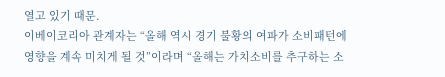열고 있기 때문.
이베이코리아 관계자는 “올해 역시 경기 불황의 여파가 소비패턴에 영향을 계속 미치게 될 것”이라며 “올해는 가치소비를 추구하는 소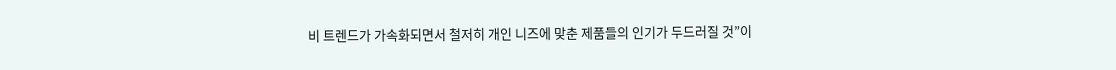비 트렌드가 가속화되면서 철저히 개인 니즈에 맞춘 제품들의 인기가 두드러질 것”이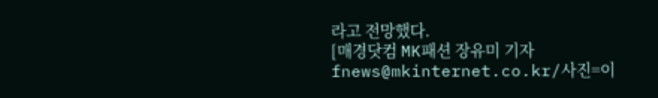라고 전망했다.
[매경닷컴 MK패션 장유미 기자 fnews@mkinternet.co.kr/사진=이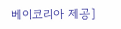베이코리아 제공]